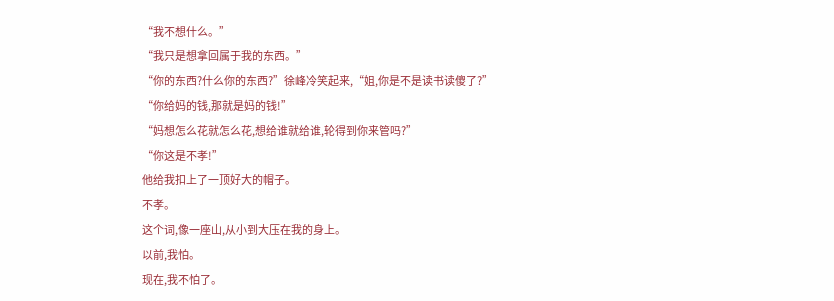“我不想什么。”
“我只是想拿回属于我的东西。”
“你的东西?什么你的东西?”徐峰冷笑起来,“姐,你是不是读书读傻了?”
“你给妈的钱,那就是妈的钱!”
“妈想怎么花就怎么花,想给谁就给谁,轮得到你来管吗?”
“你这是不孝!”
他给我扣上了一顶好大的帽子。
不孝。
这个词,像一座山,从小到大压在我的身上。
以前,我怕。
现在,我不怕了。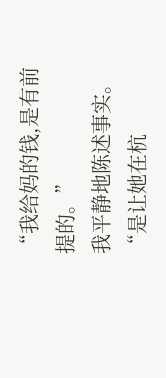“我给妈的钱,是有前提的。”
我平静地陈述事实。
“是让她在杭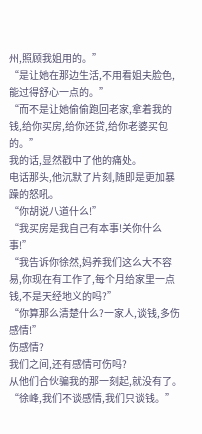州,照顾我姐用的。”
“是让她在那边生活,不用看姐夫脸色,能过得舒心一点的。”
“而不是让她偷偷跑回老家,拿着我的钱,给你买房,给你还贷,给你老婆买包的。”
我的话,显然戳中了他的痛处。
电话那头,他沉默了片刻,随即是更加暴躁的怒吼。
“你胡说八道什么!”
“我买房是我自己有本事!关你什么事!”
“我告诉你徐然,妈养我们这么大不容易,你现在有工作了,每个月给家里一点钱,不是天经地义的吗?”
“你算那么清楚什么?一家人,谈钱,多伤感情!”
伤感情?
我们之间,还有感情可伤吗?
从他们合伙骗我的那一刻起,就没有了。
“徐峰,我们不谈感情,我们只谈钱。”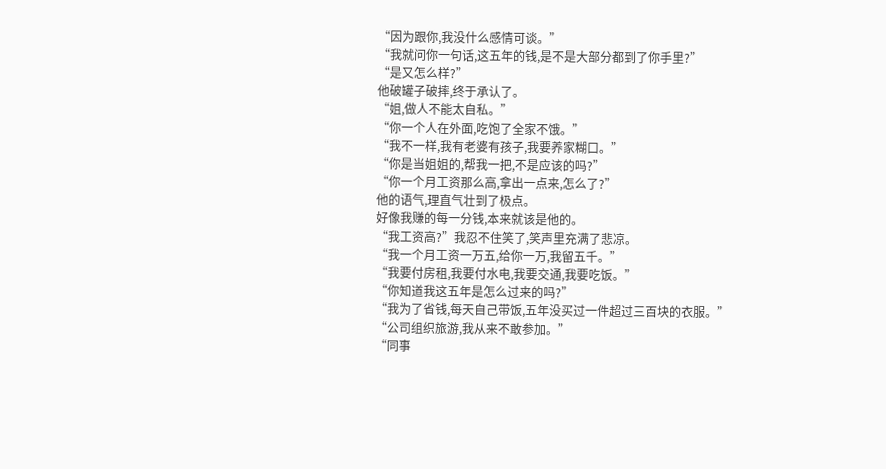“因为跟你,我没什么感情可谈。”
“我就问你一句话,这五年的钱,是不是大部分都到了你手里?”
“是又怎么样?”
他破罐子破摔,终于承认了。
“姐,做人不能太自私。”
“你一个人在外面,吃饱了全家不饿。”
“我不一样,我有老婆有孩子,我要养家糊口。”
“你是当姐姐的,帮我一把,不是应该的吗?”
“你一个月工资那么高,拿出一点来,怎么了?”
他的语气,理直气壮到了极点。
好像我赚的每一分钱,本来就该是他的。
“我工资高?”我忍不住笑了,笑声里充满了悲凉。
“我一个月工资一万五,给你一万,我留五千。”
“我要付房租,我要付水电,我要交通,我要吃饭。”
“你知道我这五年是怎么过来的吗?”
“我为了省钱,每天自己带饭,五年没买过一件超过三百块的衣服。”
“公司组织旅游,我从来不敢参加。”
“同事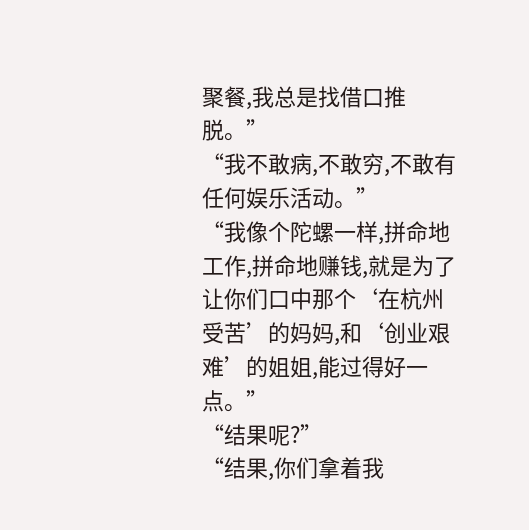聚餐,我总是找借口推脱。”
“我不敢病,不敢穷,不敢有任何娱乐活动。”
“我像个陀螺一样,拼命地工作,拼命地赚钱,就是为了让你们口中那个‘在杭州受苦’的妈妈,和‘创业艰难’的姐姐,能过得好一点。”
“结果呢?”
“结果,你们拿着我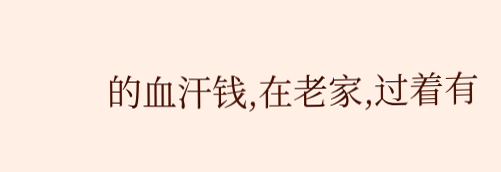的血汗钱,在老家,过着有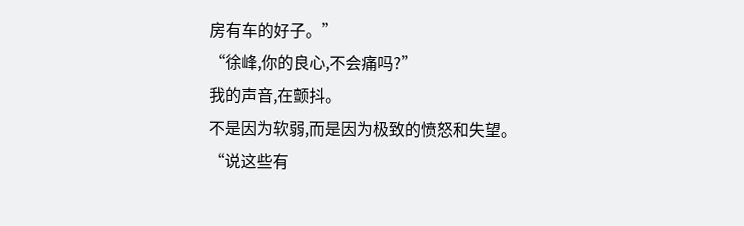房有车的好子。”
“徐峰,你的良心,不会痛吗?”
我的声音,在颤抖。
不是因为软弱,而是因为极致的愤怒和失望。
“说这些有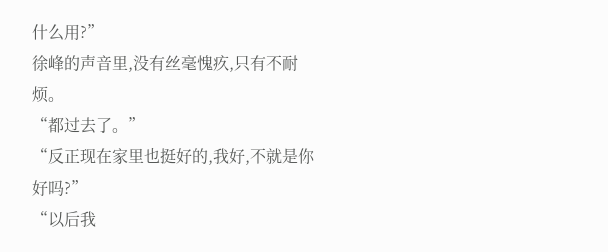什么用?”
徐峰的声音里,没有丝毫愧疚,只有不耐烦。
“都过去了。”
“反正现在家里也挺好的,我好,不就是你好吗?”
“以后我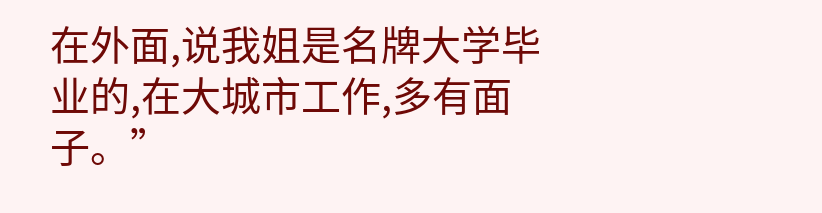在外面,说我姐是名牌大学毕业的,在大城市工作,多有面子。”